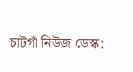চাটগাঁ নিউজ ডেস্ক: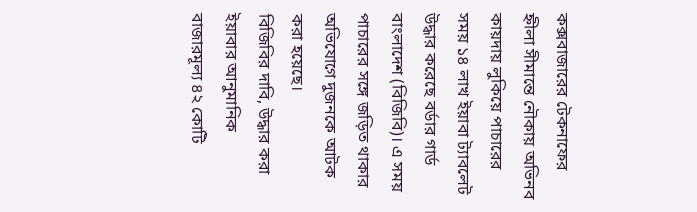কক্সবাজারের টেকনাফের হ্নীলা সীমান্তে নৌকায় অভিনব কায়দায় লুকিয়ে পাচারের সময় ১৪ লাখ ইয়াবা ট্যাবলেট উদ্ধার করেছে বর্ডার গার্ড বাংলাদেশ (বিজিবি)। এ সময় পাচারের সঙ্গে জড়িত থাকার অভিযোগে দুজনকে আটক করা হয়েছে।
বিজিবির দাবি, উদ্ধার করা ইয়াবার আনুমানিক বাজারমূল্য ৪২ কোটি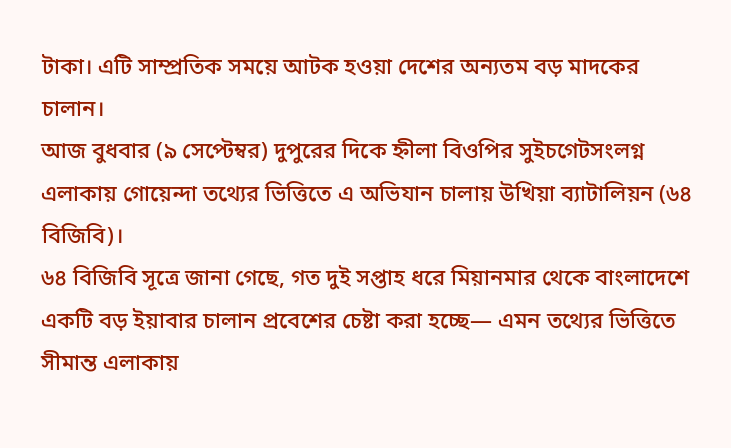টাকা। এটি সাম্প্রতিক সময়ে আটক হওয়া দেশের অন্যতম বড় মাদকের চালান।
আজ বুধবার (৯ সেপ্টেম্বর) দুপুরের দিকে হ্নীলা বিওপির সুইচগেটসংলগ্ন এলাকায় গোয়েন্দা তথ্যের ভিত্তিতে এ অভিযান চালায় উখিয়া ব্যাটালিয়ন (৬৪ বিজিবি)।
৬৪ বিজিবি সূত্রে জানা গেছে, গত দুই সপ্তাহ ধরে মিয়ানমার থেকে বাংলাদেশে একটি বড় ইয়াবার চালান প্রবেশের চেষ্টা করা হচ্ছে— এমন তথ্যের ভিত্তিতে সীমান্ত এলাকায়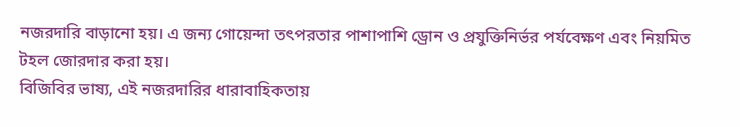নজরদারি বাড়ানো হয়। এ জন্য গোয়েন্দা তৎপরতার পাশাপাশি ড্রোন ও প্রযুক্তিনির্ভর পর্যবেক্ষণ এবং নিয়মিত টহল জোরদার করা হয়।
বিজিবির ভাষ্য, এই নজরদারির ধারাবাহিকতায়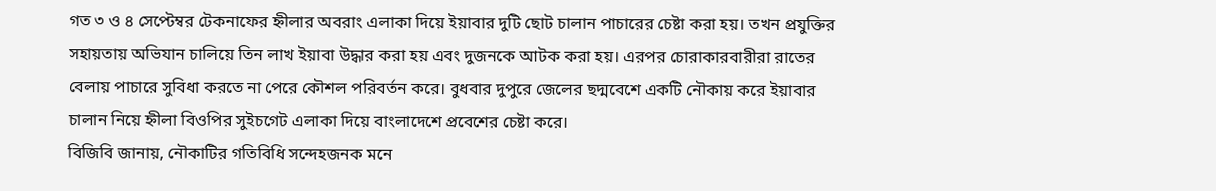গত ৩ ও ৪ সেপ্টেম্বর টেকনাফের হ্নীলার অবরাং এলাকা দিয়ে ইয়াবার দুটি ছোট চালান পাচারের চেষ্টা করা হয়। তখন প্রযুক্তির সহায়তায় অভিযান চালিয়ে তিন লাখ ইয়াবা উদ্ধার করা হয় এবং দুজনকে আটক করা হয়। এরপর চোরাকারবারীরা রাতের বেলায় পাচারে সুবিধা করতে না পেরে কৌশল পরিবর্তন করে। বুধবার দুপুরে জেলের ছদ্মবেশে একটি নৌকায় করে ইয়াবার চালান নিয়ে হ্নীলা বিওপির সুইচগেট এলাকা দিয়ে বাংলাদেশে প্রবেশের চেষ্টা করে।
বিজিবি জানায়, নৌকাটির গতিবিধি সন্দেহজনক মনে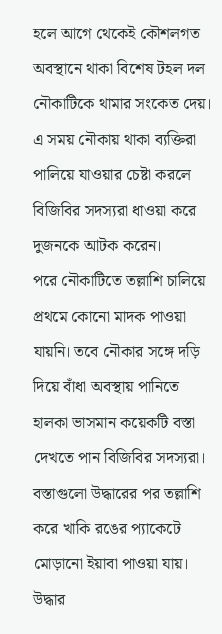হলে আগে থেকেই কৌশলগত অবস্থানে থাকা বিশেষ টহল দল নৌকাটিকে থামার সংকেত দেয়। এ সময় নৌকায় থাকা ব্যক্তিরা পালিয়ে যাওয়ার চেষ্টা করলে বিজিবির সদস্যরা ধাওয়া করে দুজনকে আটক করেন।
পরে নৌকাটিতে তল্লাশি চালিয়ে প্রথমে কোনো মাদক পাওয়া যায়নি। তবে নৌকার সঙ্গে দড়ি দিয়ে বাঁধা অবস্থায় পানিতে হালকা ভাসমান কয়েকটি বস্তা দেখতে পান বিজিবির সদস্যরা। বস্তাগুলো উদ্ধারের পর তল্লাশি করে খাকি রঙের প্যাকেটে মোড়ানো ইয়াবা পাওয়া যায়। উদ্ধার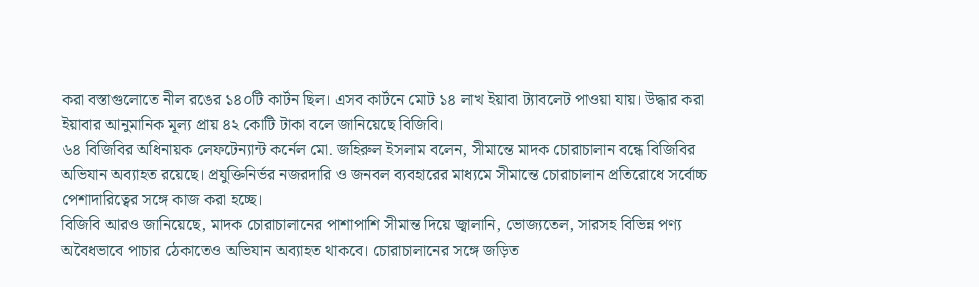করা বস্তাগুলোতে নীল রঙের ১৪০টি কার্টন ছিল। এসব কার্টনে মোট ১৪ লাখ ইয়াবা ট্যাবলেট পাওয়া যায়। উদ্ধার করা ইয়াবার আনুমানিক মূল্য প্রায় ৪২ কোটি টাকা বলে জানিয়েছে বিজিবি।
৬৪ বিজিবির অধিনায়ক লেফটেন্যান্ট কর্নেল মো. জহিরুল ইসলাম বলেন, সীমান্তে মাদক চোরাচালান বন্ধে বিজিবির অভিযান অব্যাহত রয়েছে। প্রযুক্তিনির্ভর নজরদারি ও জনবল ব্যবহারের মাধ্যমে সীমান্তে চোরাচালান প্রতিরোধে সর্বোচ্চ পেশাদারিত্বের সঙ্গে কাজ করা হচ্ছে।
বিজিবি আরও জানিয়েছে, মাদক চোরাচালানের পাশাপাশি সীমান্ত দিয়ে জ্বালানি, ভোজ্যতেল, সারসহ বিভিন্ন পণ্য অবৈধভাবে পাচার ঠেকাতেও অভিযান অব্যাহত থাকবে। চোরাচালানের সঙ্গে জড়িত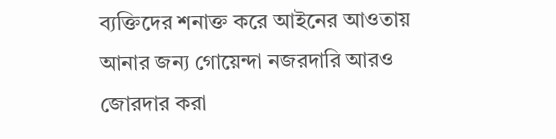ব্যক্তিদের শনাক্ত করে আইনের আওতায় আনার জন্য গোয়েন্দা নজরদারি আরও জোরদার করা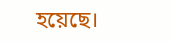হয়েছে।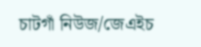চাটগাঁ নিউজ/জেএইচ